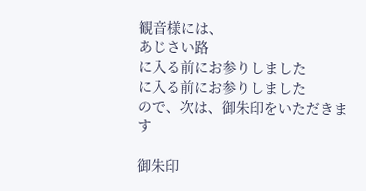観音様には、
あじさい路
に入る前にお参りしました
に入る前にお参りしました
ので、次は、御朱印をいただきます

御朱印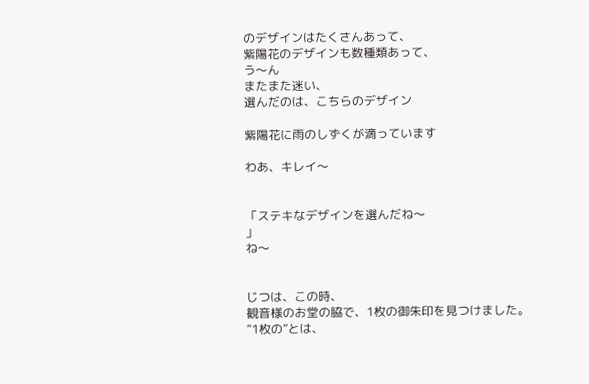のデザインはたくさんあって、
紫陽花のデザインも数種類あって、
う〜ん
またまた迷い、
選んだのは、こちらのデザイン

紫陽花に雨のしずくが滴っています

わあ、キレイ〜


「ステキなデザインを選んだね〜
」
ね〜


じつは、この時、
観音様のお堂の脇で、1枚の御朱印を見つけました。
“1枚の”とは、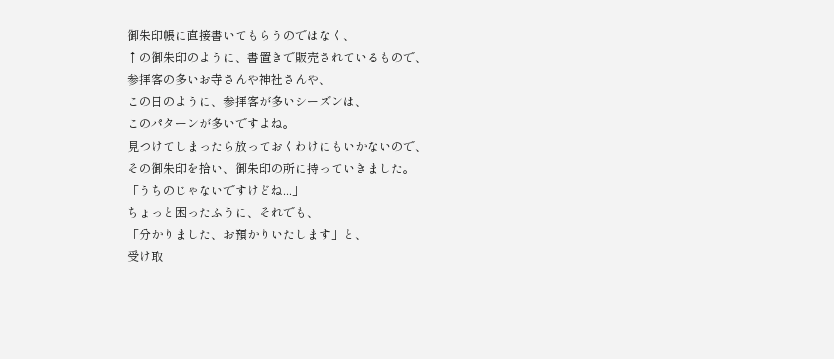御朱印帳に直接書いてもらうのではなく、
↑の御朱印のように、書置きで販売されているもので、
参拝客の多いお寺さんや神社さんや、
この日のように、参拝客が多いシーズンは、
このパターンが多いですよね。
見つけてしまったら放っておくわけにもいかないので、
その御朱印を拾い、御朱印の所に持っていきました。
「うちのじゃないですけどね...」
ちょっと困ったふうに、それでも、
「分かりました、お預かりいたします」と、
受け取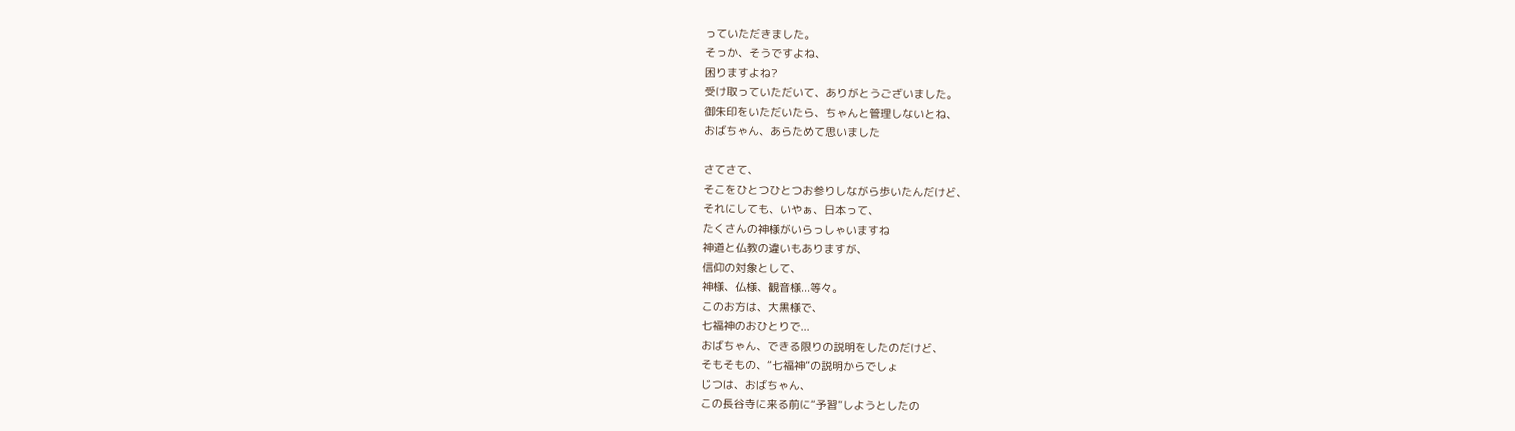っていただきました。
そっか、そうですよね、
困りますよね?
受け取っていただいて、ありがとうございました。
御朱印をいただいたら、ちゃんと管理しないとね、
おばちゃん、あらためて思いました

さてさて、
そこをひとつひとつお参りしながら歩いたんだけど、
それにしても、いやぁ、日本って、
たくさんの神様がいらっしゃいますね
神道と仏教の違いもありますが、
信仰の対象として、
神様、仏様、観音様...等々。
このお方は、大黒様で、
七福神のおひとりで...
おばちゃん、できる限りの説明をしたのだけど、
そもそもの、“七福神”の説明からでしょ
じつは、おばちゃん、
この長谷寺に来る前に“予習”しようとしたの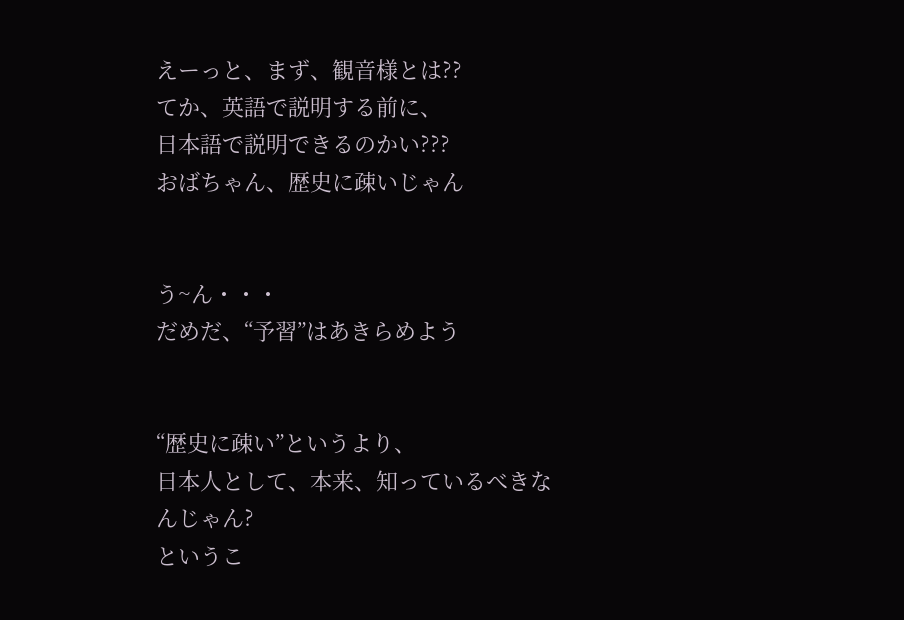えーっと、まず、観音様とは??
てか、英語で説明する前に、
日本語で説明できるのかい???
おばちゃん、歴史に疎いじゃん


う~ん・・・
だめだ、“予習”はあきらめよう


“歴史に疎い”というより、
日本人として、本来、知っているべきなんじゃん?
というこ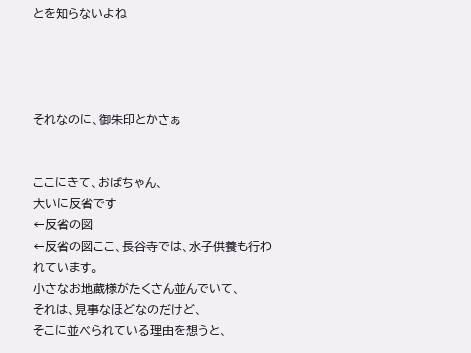とを知らないよね




それなのに、御朱印とかさぁ


ここにきて、おばちゃん、
大いに反省です
←反省の図
←反省の図ここ、長谷寺では、水子供養も行われています。
小さなお地蔵様がたくさん並んでいて、
それは、見事なほどなのだけど、
そこに並べられている理由を想うと、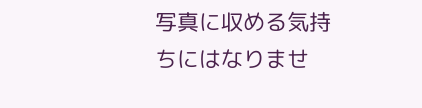写真に収める気持ちにはなりませ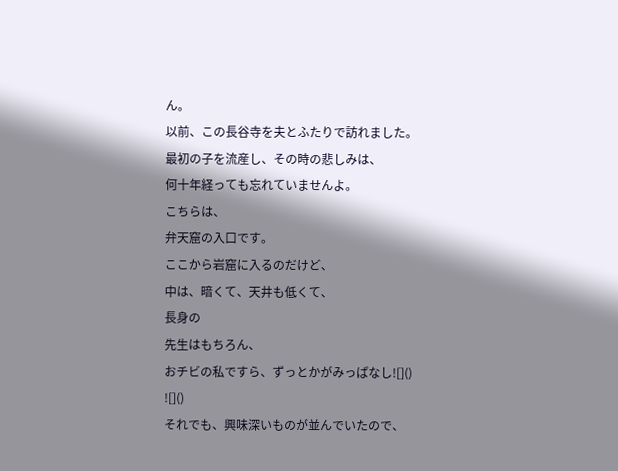ん。
以前、この長谷寺を夫とふたりで訪れました。
最初の子を流産し、その時の悲しみは、
何十年経っても忘れていませんよ。
こちらは、
弁天窟の入口です。
ここから岩窟に入るのだけど、
中は、暗くて、天井も低くて、
長身の
先生はもちろん、
おチビの私ですら、ずっとかがみっぱなし![]()
![]()
それでも、興味深いものが並んでいたので、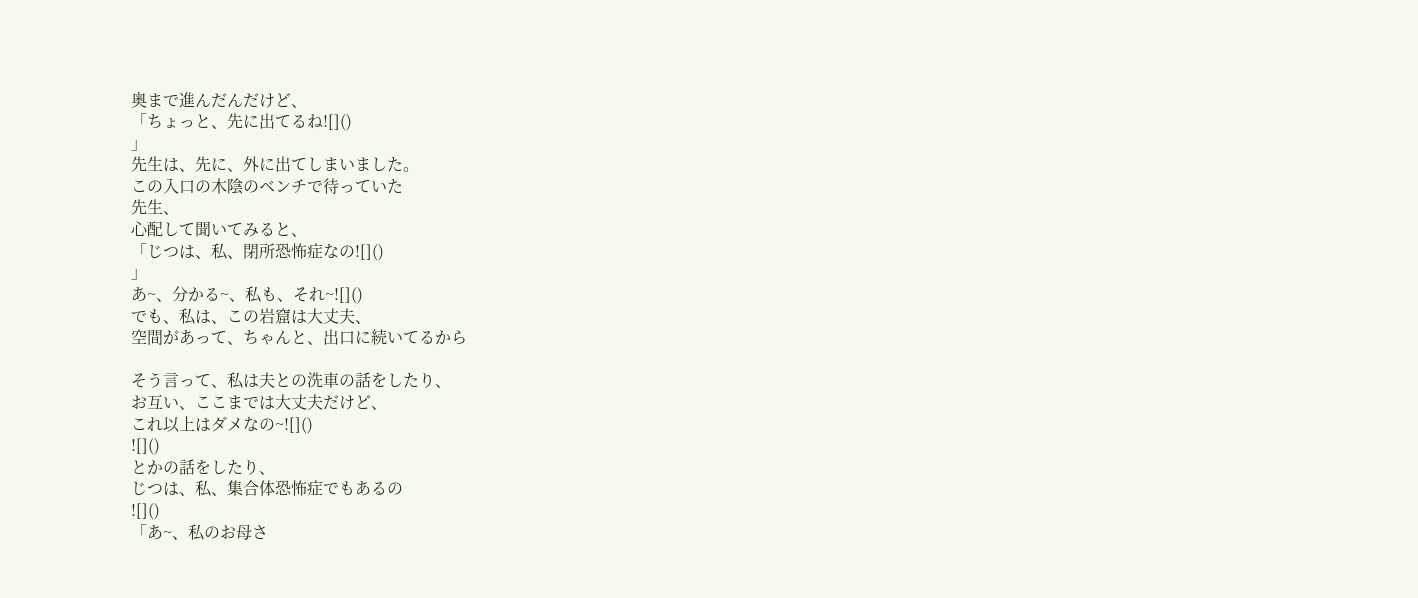奥まで進んだんだけど、
「ちょっと、先に出てるね![]()
」
先生は、先に、外に出てしまいました。
この入口の木陰のベンチで待っていた
先生、
心配して聞いてみると、
「じつは、私、閉所恐怖症なの![]()
」
あ~、分かる~、私も、それ~![]()
でも、私は、この岩窟は大丈夫、
空間があって、ちゃんと、出口に続いてるから

そう言って、私は夫との洗車の話をしたり、
お互い、ここまでは大丈夫だけど、
これ以上はダメなの~![]()
![]()
とかの話をしたり、
じつは、私、集合体恐怖症でもあるの
![]()
「あ~、私のお母さ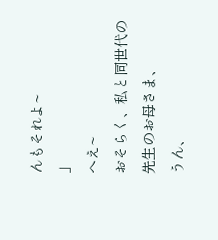んもそれよ~
」
へえ~
おそらく、私と同世代の
先生のお母さま、
うん、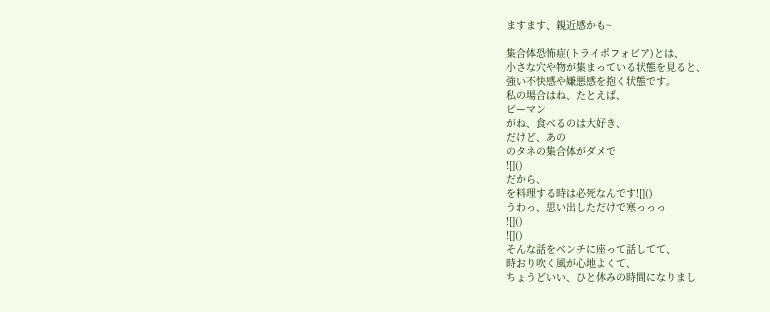ますます、親近感かも~

集合体恐怖症(トライポフォビア)とは、
小さな穴や物が集まっている状態を見ると、
強い不快感や嫌悪感を抱く状態です。
私の場合はね、たとえば、
ピーマン
がね、食べるのは大好き、
だけど、あの
のタネの集合体がダメで
![]()
だから、
を料理する時は必死なんです![]()
うわっ、思い出しただけで寒っっっ
![]()
![]()
そんな話をベンチに座って話してて、
時おり吹く風が心地よくて、
ちょうどいい、ひと休みの時間になりまし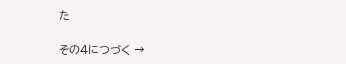た

その4につづく →